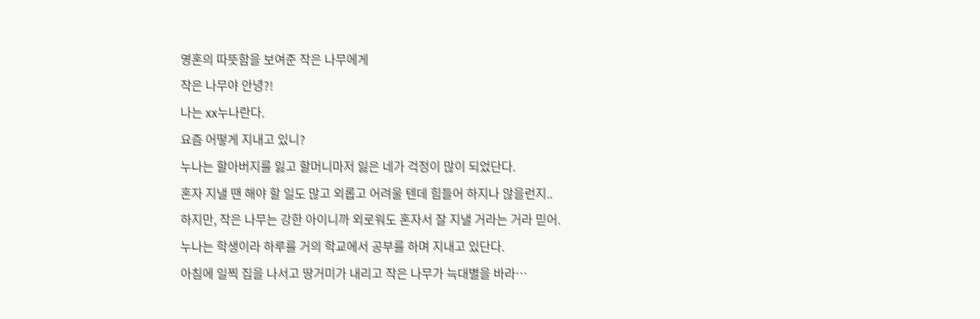영혼의 따뜻함을 보여준 작은 나무에게
작은 나무야 안녕?!
나는 xx누나란다.
요즘 어떻게 지내고 있니?
누나는 할아버지를 잃고 할머니마저 잃은 네가 걱정이 많이 되었단다.
혼자 지낼 땐 해야 할 일도 많고 외롭고 어려울 텐데 힘들어 하지나 않을런지..
하지만, 작은 나무는 강한 아이니까 외로워도 혼자서 잘 지낼 거라는 거라 믿어.
누나는 학생이라 하루를 거의 학교에서 공부를 하며 지내고 있단다.
아침에 일찍 집을 나서고 땅거미가 내리고 작은 나무가 늑대별을 바라…